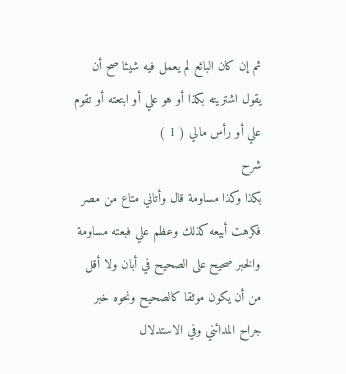ثم إن كان البائع لم يعمل فيه شيئا صح أن يقول اشتريته بكذا أو هو علي أو ابتعته أو تقوم علي أو رأس مالي ( 1 )
شرح
بكذا وكذا مساومة قال وأتاني متاع من مصر فكرهت أبيعه كذلك وعظم علي فبعته مساومة والخبر صحيح على الصحيح في أبان ولا أقل من أن يكون موثقا كالصحيح ونحوه خبر جراح المدائني وفي الاستدلال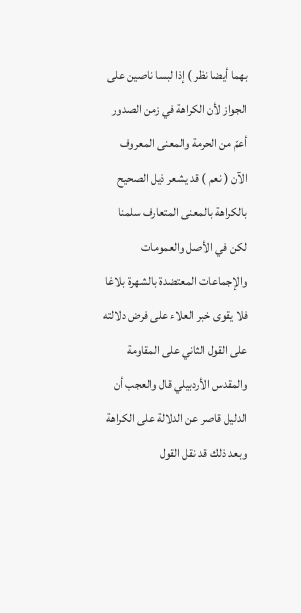بهما أيضا نظر ) إذا لبسا ناصين على الجواز لأن الكراهة في زمن الصدور أعمّ من الحرمة والمعنى المعروف الآن ( نعم ) قد يشعر ذيل الصحيح بالكراهة بالمعنى المتعارف سلمنا لكن في الأصل والعمومات والإجماعات المعتضدة بالشهرة بلاغا فلا يقوى خبر العلاء على فرض دلالته على القول الثاني على المقاومة والمقدس الأردبيلي قال والعجب أن الدليل قاصر عن الدلالة على الكراهة وبعد ذلك قد نقل القول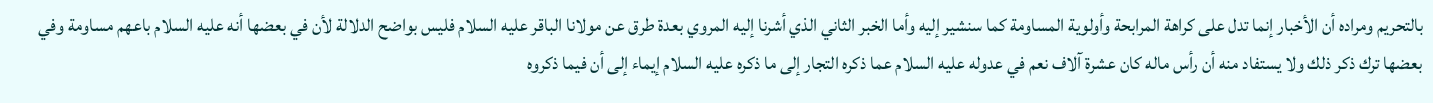بالتحريم ومراده أن الأخبار إنما تدل على كراهة المرابحة وأولوية المساومة كما سنشير إليه وأما الخبر الثاني الذي أشرنا إليه المروي بعدة طرق عن مولانا الباقر عليه السلام فليس بواضح الدلالة لأن في بعضها أنه عليه السلام باعهم مساومة وفي بعضها ترك ذكر ذلك ولا يستفاد منه أن رأس ماله كان عشرة آلاف نعم في عدوله عليه السلام عما ذكره التجار إلى ما ذكره عليه السلام إيماء إلى أن فيما ذكروه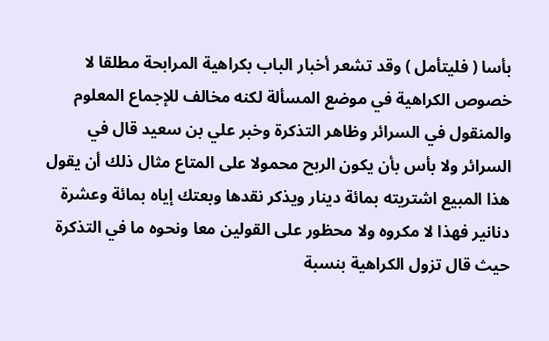بأسا ( فليتأمل ) وقد تشعر أخبار الباب بكراهية المرابحة مطلقا لا خصوص الكراهية في موضع المسألة لكنه مخالف للإجماع المعلوم والمنقول في السرائر وظاهر التذكرة وخبر علي بن سعيد قال في السرائر ولا بأس بأن يكون الربح محمولا على المتاع مثال ذلك أن يقول هذا المبيع اشتريته بمائة دينار ويذكر نقدها وبعتك إياه بمائة وعشرة دنانير فهذا لا مكروه ولا محظور على القولين معا ونحوه ما في التذكرة حيث قال تزول الكراهية بنسبة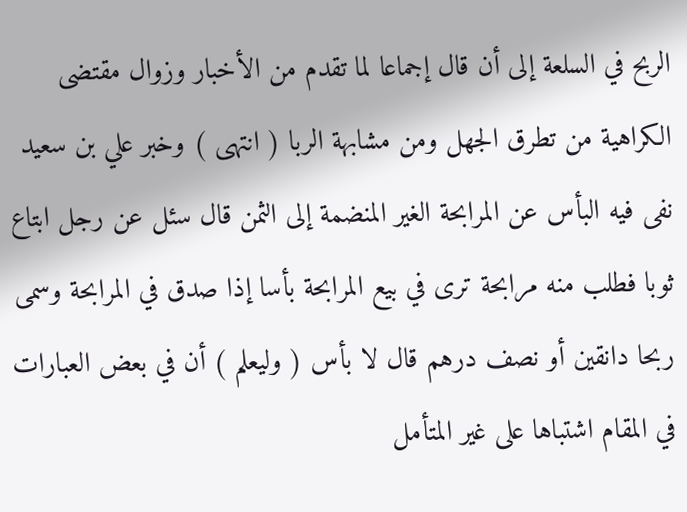الربح في السلعة إلى أن قال إجماعا لما تقدم من الأخبار وزوال مقتضى الكراهية من تطرق الجهل ومن مشابهة الربا ( انتهى ) وخبر علي بن سعيد نفى فيه البأس عن المرابحة الغير المنضمة إلى الثمن قال سئل عن رجل ابتاع ثوبا فطلب منه مرابحة ترى في بيع المرابحة بأسا إذا صدق في المرابحة وسمى ربحا دانقين أو نصف درهم قال لا بأس ( وليعلم ) أن في بعض العبارات في المقام اشتباها على غير المتأمل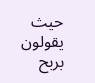حيث يقولون بربح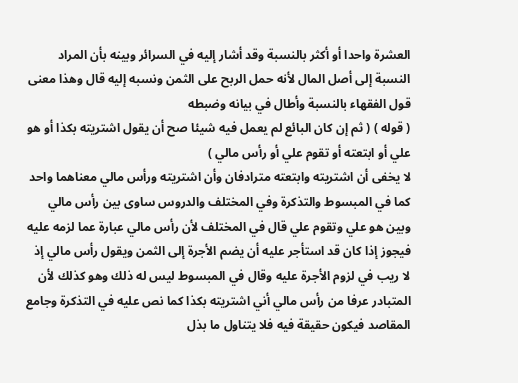العشرة واحدا أو أكثر بالنسبة وقد أشار إليه في السرائر وبينه بأن المراد النسبة إلى أصل المال لأنه حمل الربح على الثمن ونسبه إليه قال وهذا معنى قول الفقهاء بالنسبة وأطال في بيانه وضبطه
( قوله ) ( ثم إن كان البائع لم يعمل فيه شيئا صح أن يقول اشتريته بكذا أو هو علي أو ابتعته أو تقوم علي أو رأس مالي )
لا يخفى أن اشتريته وابتعته مترادفان وأن اشتريته ورأس مالي معناهما واحد كما في المبسوط والتذكرة وفي المختلف والدروس ساوى بين رأس مالي وبين هو علي وتقوم علي قال في المختلف لأن رأس مالي عبارة عما لزمه عليه فيجوز إذا كان قد استأجر عليه أن يضم الأجرة إلى الثمن ويقول رأس مالي إذ لا ريب في لزوم الأجرة عليه وقال في المبسوط ليس له ذلك وهو كذلك لأن المتبادر عرفا من رأس مالي أني اشتريته بكذا كما نص عليه في التذكرة وجامع المقاصد فيكون حقيقة فيه فلا يتناول ما بذل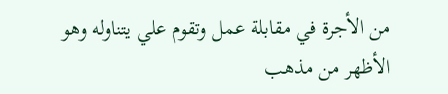من الأجرة في مقابلة عمل وتقوم علي يتناوله وهو الأظهر من مذهب